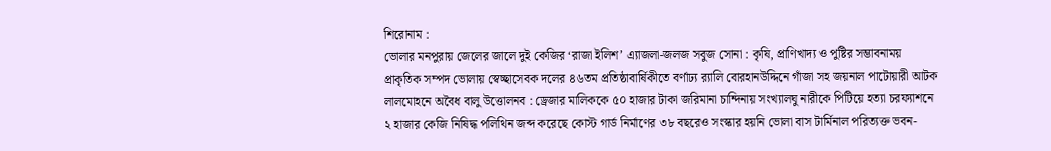শিরোনাম :
ভোলার মনপুরায় জেলের জালে দুই কেজির ‘রাজা ইলিশ’ এ্যাজলা-জলজ সবুজ সোনা : কৃষি, প্রাণিখাদ্য ও পুষ্টির সম্ভাবনাময় প্রাকৃতিক সম্পদ ভোলায় স্বেচ্ছাসেবক দলের ৪৬তম প্রতিষ্ঠাবার্ষিকীতে বর্ণাঢ্য র‍্যালি বোরহানউদ্দিনে গাঁজা সহ জয়নাল পাটোয়ারী আটক লালমোহনে অবৈধ বালু উত্তোলনব : ড্রেজার মালিককে ৫০ হাজার টাকা জরিমানা চান্দিনায় সংখ্যালঘু নারীকে পিটিয়ে হত্যা চরফ্যাশনে ২ হাজার কেজি নিষিদ্ধ পলিথিন জব্দ করেছে কোস্ট গার্ড নির্মাণের ৩৮ বছরেও সংস্কার হয়নি ভোলা বাস টার্মিনাল পরিত্যক্ত ভবন-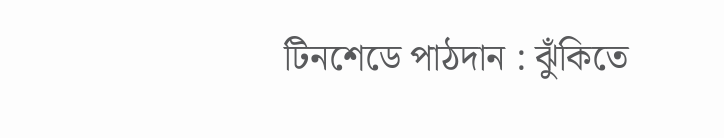টিনশেডে পাঠদান : ঝুঁকিতে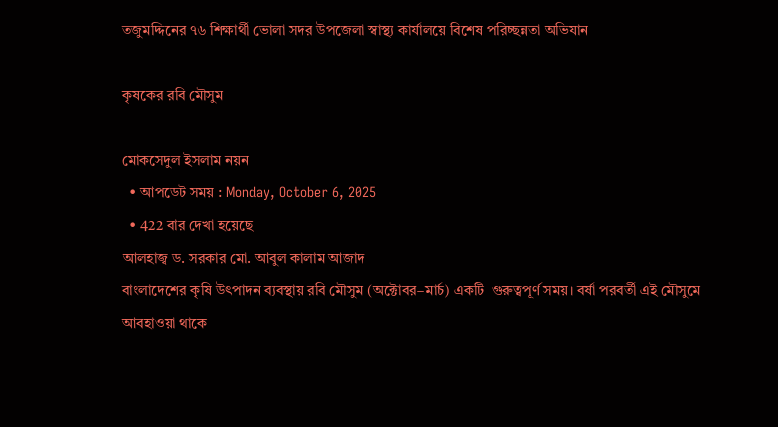তজুমদ্দিনের ৭৬ শিক্ষার্থী ভোলা সদর উপজেলা স্বাস্থ্য কার্যালয়ে বিশেষ পরিচ্ছন্নতা অভিযান

কৃষকের রবি মৌসুম

মোকসেদুল ইসলাম নয়ন
  • আপডেট সময় : Monday, October 6, 2025
  • 422 বার দেখা হয়েছে
আলহাজ্ব ড. সরকার মো. আবুল কালাম আজাদ
বাংলাদেশের কৃষি উৎপাদন ব্যবস্থায় রবি মৌসুম (অক্টোবর–মার্চ) একটি  গুরুত্বপূর্ণ সময়। বর্ষা পরবর্তী এই মৌসুমে আবহাওয়া থাকে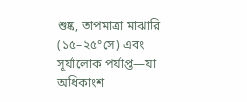শুষ্ক, তাপমাত্রা মাঝারি (১৫–২৫°সে) এবং সূর্যালোক পর্যাপ্ত—যা অধিকাংশ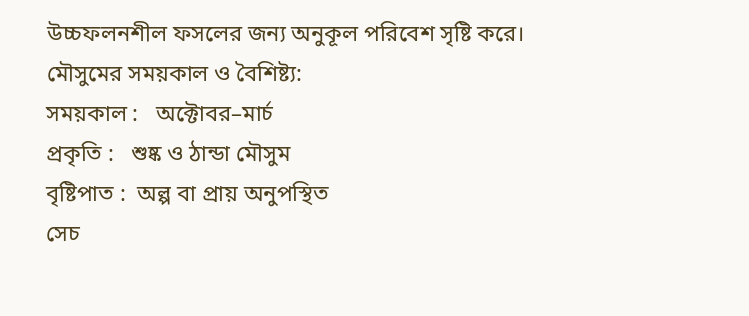উচ্চফলনশীল ফসলের জন্য অনুকূল পরিবেশ সৃষ্টি করে।
মৌসুমের সময়কাল ও বৈশিষ্ট্য:
সময়কাল :   অক্টোবর–মার্চ
প্রকৃতি :   শুষ্ক ও ঠান্ডা মৌসুম
বৃষ্টিপাত :  অল্প বা প্রায় অনুপস্থিত
সেচ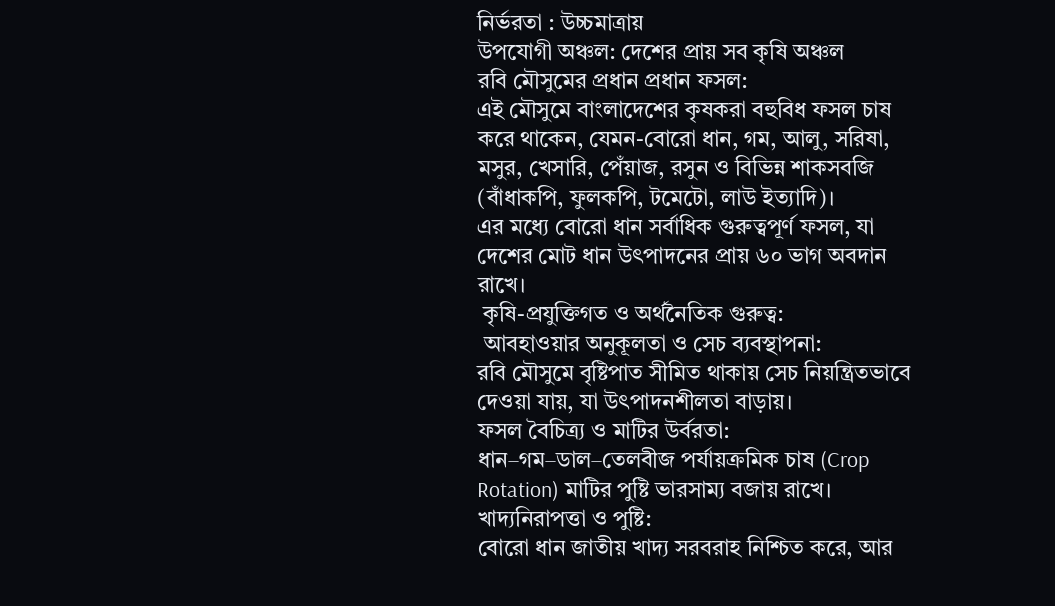নির্ভরতা : উচ্চমাত্রায়
উপযোগী অঞ্চল: দেশের প্রায় সব কৃষি অঞ্চল
রবি মৌসুমের প্রধান প্রধান ফসল:
এই মৌসুমে বাংলাদেশের কৃষকরা বহুবিধ ফসল চাষ করে থাকেন, যেমন-বোরো ধান, গম, আলু, সরিষা, মসুর, খেসারি, পেঁয়াজ, রসুন ও বিভিন্ন শাকসবজি (বাঁধাকপি, ফুলকপি, টমেটো, লাউ ইত্যাদি)।
এর মধ্যে বোরো ধান সর্বাধিক গুরুত্বপূর্ণ ফসল, যা দেশের মোট ধান উৎপাদনের প্রায় ৬০ ভাগ অবদান রাখে।
 কৃষি-প্রযুক্তিগত ও অর্থনৈতিক গুরুত্ব:
 আবহাওয়ার অনুকূলতা ও সেচ ব্যবস্থাপনা:
রবি মৌসুমে বৃষ্টিপাত সীমিত থাকায় সেচ নিয়ন্ত্রিতভাবে দেওয়া যায়, যা উৎপাদনশীলতা বাড়ায়।
ফসল বৈচিত্র্য ও মাটির উর্বরতা:
ধান–গম–ডাল–তেলবীজ পর্যায়ক্রমিক চাষ (Crop Rotation) মাটির পুষ্টি ভারসাম্য বজায় রাখে।
খাদ্যনিরাপত্তা ও পুষ্টি:
বোরো ধান জাতীয় খাদ্য সরবরাহ নিশ্চিত করে, আর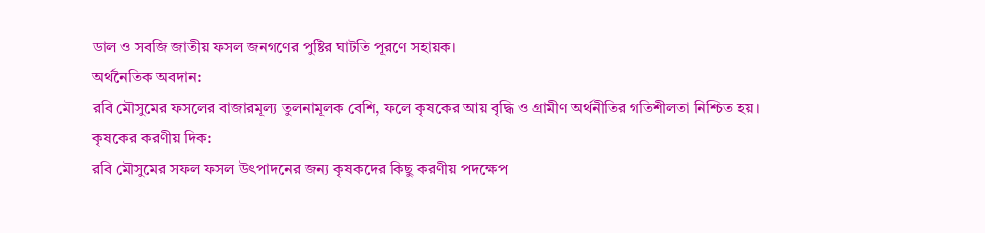ডাল ও সবজি জাতীয় ফসল জনগণের পুষ্টির ঘাটতি পূরণে সহায়ক।
অর্থনৈতিক অবদান:
রবি মৌসুমের ফসলের বাজারমূল্য তুলনামূলক বেশি, ফলে কৃষকের আয় বৃদ্ধি ও গ্রামীণ অর্থনীতির গতিশীলতা নিশ্চিত হয়।
কৃষকের করণীয় দিক:
রবি মৌসুমের সফল ফসল উৎপাদনের জন্য কৃষকদের কিছু করণীয় পদক্ষেপ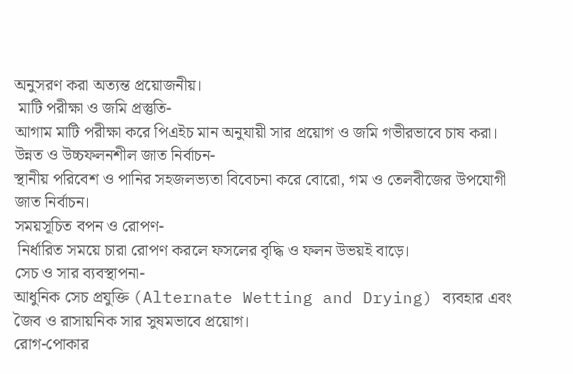অনুসরণ করা অত্যন্ত প্রয়োজনীয়।
 মাটি পরীক্ষা ও জমি প্রস্তুতি-
আগাম মাটি পরীক্ষা করে পিএইচ মান অনুযায়ী সার প্রয়োগ ও জমি গভীরভাবে চাষ করা।
উন্নত ও উচ্চফলনশীল জাত নির্বাচন-
স্থানীয় পরিবেশ ও পানির সহজলভ্যতা বিবেচনা করে বোরো, গম ও তেলবীজের উপযোগী জাত নির্বাচন।
সময়সূচিত বপন ও রোপণ-
 নির্ধারিত সময়ে চারা রোপণ করলে ফসলের বৃদ্ধি ও ফলন উভয়ই বাড়ে।
সেচ ও সার ব্যবস্থাপনা-
আধুনিক সেচ প্রযুক্তি (Alternate Wetting and Drying) ব্যবহার এবং জৈব ও রাসায়নিক সার সুষমভাবে প্রয়োগ।
রোগ-পোকার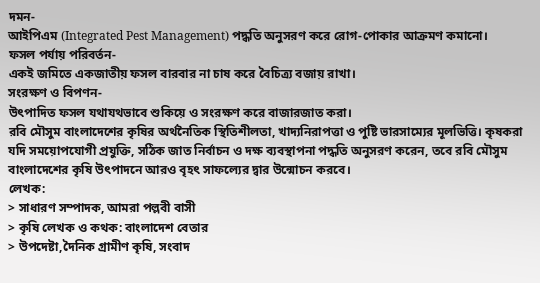দমন-
আইপিএম (Integrated Pest Management) পদ্ধতি অনুসরণ করে রোগ-পোকার আক্রমণ কমানো।
ফসল পর্যায় পরিবর্তন-
একই জমিতে একজাতীয় ফসল বারবার না চাষ করে বৈচিত্র্য বজায় রাখা।
সংরক্ষণ ও বিপণন-
উৎপাদিত ফসল যথাযথভাবে শুকিয়ে ও সংরক্ষণ করে বাজারজাত করা।
রবি মৌসুম বাংলাদেশের কৃষির অর্থনৈতিক স্থিতিশীলতা, খাদ্যনিরাপত্তা ও পুষ্টি ভারসাম্যের মূলভিত্তি। কৃষকরা যদি সময়োপযোগী প্রযুক্তি, সঠিক জাত নির্বাচন ও দক্ষ ব্যবস্থাপনা পদ্ধতি অনুসরণ করেন, তবে রবি মৌসুম বাংলাদেশের কৃষি উৎপাদনে আরও বৃহৎ সাফল্যের দ্বার উন্মোচন করবে।
লেখক:
> সাধারণ সম্পাদক, আমরা পল্লবী বাসী
> কৃষি লেখক ও কথক: বাংলাদেশ বেতার
> উপদেষ্টা,দৈনিক গ্রামীণ কৃষি, সংবাদ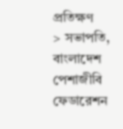প্রতিক্ষণ
> সভাপতি, বাংলাদেশ পেশাজীবি ফেডারেশন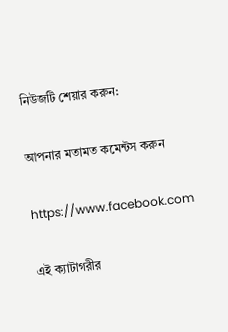নিউজটি শেয়ার করুন:

আপনার মতামত কমেন্টস করুন

https://www.facebook.com

এই ক্যাটাগরীর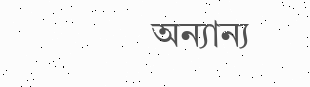অন্যান্য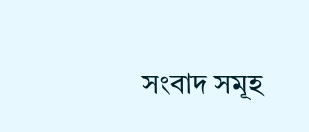সংবাদ সমূহ